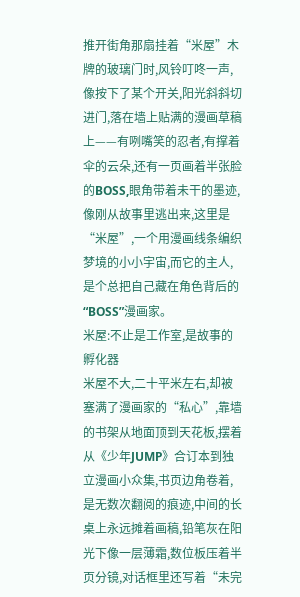推开街角那扇挂着“米屋”木牌的玻璃门时,风铃叮咚一声,像按下了某个开关,阳光斜斜切进门,落在墙上贴满的漫画草稿上——有咧嘴笑的忍者,有撑着伞的云朵,还有一页画着半张脸的BOSS,眼角带着未干的墨迹,像刚从故事里逃出来,这里是“米屋”,一个用漫画线条编织梦境的小小宇宙,而它的主人,是个总把自己藏在角色背后的“BOSS”漫画家。
米屋:不止是工作室,是故事的孵化器
米屋不大,二十平米左右,却被塞满了漫画家的“私心”,靠墙的书架从地面顶到天花板,摆着从《少年JUMP》合订本到独立漫画小众集,书页边角卷着,是无数次翻阅的痕迹,中间的长桌上永远摊着画稿,铅笔灰在阳光下像一层薄霜,数位板压着半页分镜,对话框里还写着“未完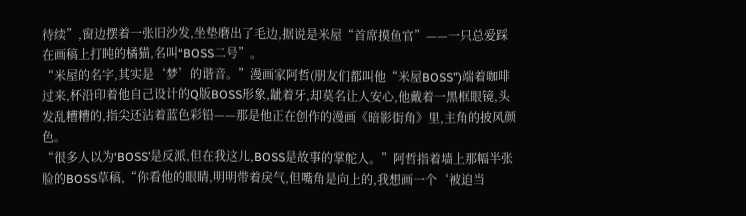待续”,窗边摆着一张旧沙发,坐垫磨出了毛边,据说是米屋“首席摸鱼官”——一只总爱踩在画稿上打盹的橘猫,名叫“BOSS二号”。
“米屋的名字,其实是‘梦’的谐音。”漫画家阿哲(朋友们都叫他“米屋BOSS”)端着咖啡过来,杯沿印着他自己设计的Q版BOSS形象,龇着牙,却莫名让人安心,他戴着一黑框眼镜,头发乱糟糟的,指尖还沾着蓝色彩铅——那是他正在创作的漫画《暗影街角》里,主角的披风颜色。
“很多人以为‘BOSS’是反派,但在我这儿,BOSS是故事的掌舵人。”阿哲指着墙上那幅半张脸的BOSS草稿,“你看他的眼睛,明明带着戾气,但嘴角是向上的,我想画一个‘被迫当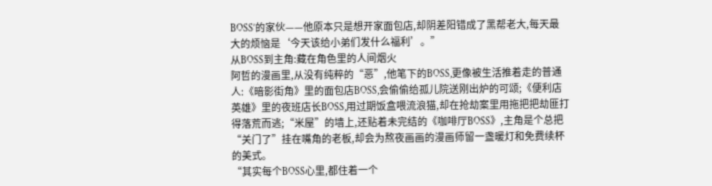BOSS’的家伙——他原本只是想开家面包店,却阴差阳错成了黑帮老大,每天最大的烦恼是‘今天该给小弟们发什么福利’。”
从BOSS到主角:藏在角色里的人间烟火
阿哲的漫画里,从没有纯粹的“恶”,他笔下的BOSS,更像被生活推着走的普通人:《暗影街角》里的面包店BOSS,会偷偷给孤儿院送刚出炉的可颂;《便利店英雄》里的夜班店长BOSS,用过期饭盒喂流浪猫,却在抢劫案里用拖把把劫匪打得落荒而逃;“米屋”的墙上,还贴着未完结的《咖啡厅BOSS》,主角是个总把“关门了”挂在嘴角的老板,却会为熬夜画画的漫画师留一盏暖灯和免费续杯的美式。
“其实每个BOSS心里,都住着一个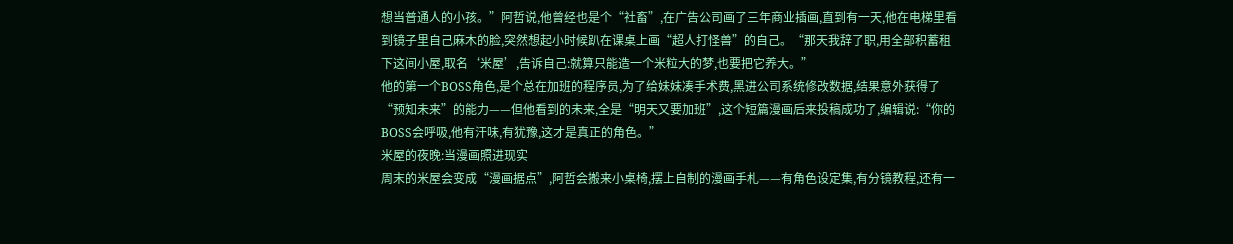想当普通人的小孩。”阿哲说,他曾经也是个“社畜”,在广告公司画了三年商业插画,直到有一天,他在电梯里看到镜子里自己麻木的脸,突然想起小时候趴在课桌上画“超人打怪兽”的自己。“那天我辞了职,用全部积蓄租下这间小屋,取名‘米屋’,告诉自己:就算只能造一个米粒大的梦,也要把它养大。”
他的第一个BOSS角色,是个总在加班的程序员,为了给妹妹凑手术费,黑进公司系统修改数据,结果意外获得了“预知未来”的能力——但他看到的未来,全是“明天又要加班”,这个短篇漫画后来投稿成功了,编辑说:“你的BOSS会呼吸,他有汗味,有犹豫,这才是真正的角色。”
米屋的夜晚:当漫画照进现实
周末的米屋会变成“漫画据点”,阿哲会搬来小桌椅,摆上自制的漫画手札——有角色设定集,有分镜教程,还有一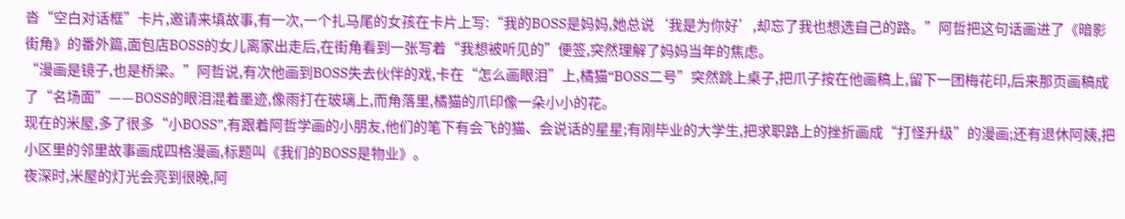沓“空白对话框”卡片,邀请来填故事,有一次,一个扎马尾的女孩在卡片上写:“我的BOSS是妈妈,她总说‘我是为你好’,却忘了我也想选自己的路。”阿哲把这句话画进了《暗影街角》的番外篇,面包店BOSS的女儿离家出走后,在街角看到一张写着“我想被听见的”便签,突然理解了妈妈当年的焦虑。
“漫画是镜子,也是桥梁。”阿哲说,有次他画到BOSS失去伙伴的戏,卡在“怎么画眼泪”上,橘猫“BOSS二号”突然跳上桌子,把爪子按在他画稿上,留下一团梅花印,后来那页画稿成了“名场面”——BOSS的眼泪混着墨迹,像雨打在玻璃上,而角落里,橘猫的爪印像一朵小小的花。
现在的米屋,多了很多“小BOSS”,有跟着阿哲学画的小朋友,他们的笔下有会飞的猫、会说话的星星;有刚毕业的大学生,把求职路上的挫折画成“打怪升级”的漫画;还有退休阿姨,把小区里的邻里故事画成四格漫画,标题叫《我们的BOSS是物业》。
夜深时,米屋的灯光会亮到很晚,阿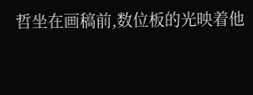哲坐在画稿前,数位板的光映着他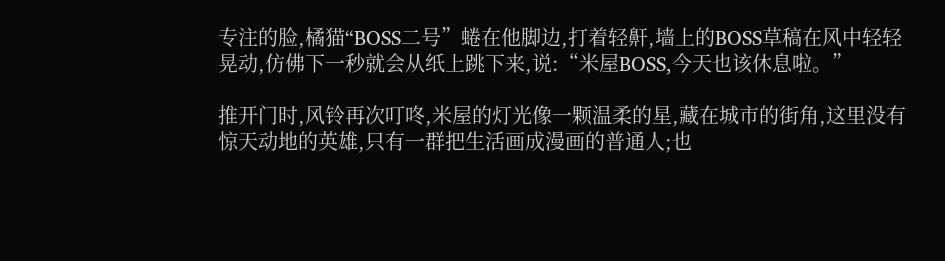专注的脸,橘猫“BOSS二号”蜷在他脚边,打着轻鼾,墙上的BOSS草稿在风中轻轻晃动,仿佛下一秒就会从纸上跳下来,说:“米屋BOSS,今天也该休息啦。”

推开门时,风铃再次叮咚,米屋的灯光像一颗温柔的星,藏在城市的街角,这里没有惊天动地的英雄,只有一群把生活画成漫画的普通人;也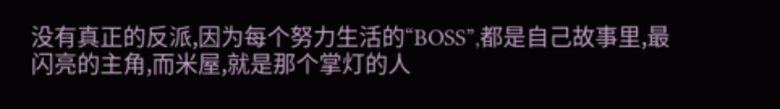没有真正的反派,因为每个努力生活的“BOSS”,都是自己故事里,最闪亮的主角,而米屋,就是那个掌灯的人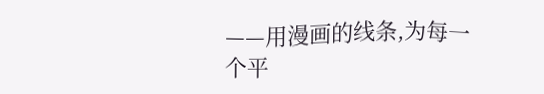——用漫画的线条,为每一个平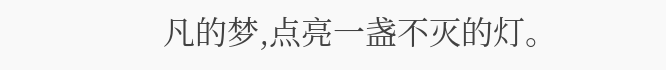凡的梦,点亮一盏不灭的灯。